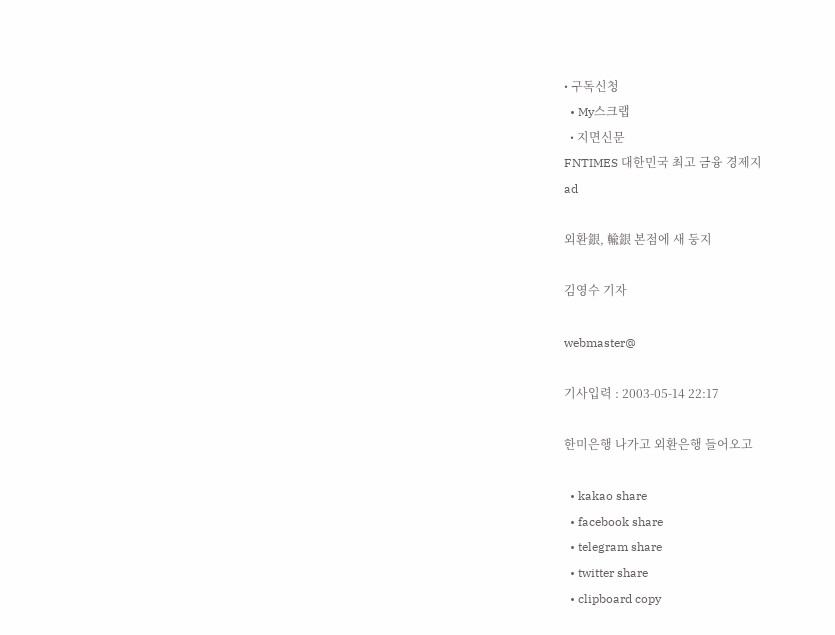• 구독신청
  • My스크랩
  • 지면신문
FNTIMES 대한민국 최고 금융 경제지
ad

외환銀, 輸銀 본점에 새 둥지

김영수 기자

webmaster@

기사입력 : 2003-05-14 22:17

한미은행 나가고 외환은행 들어오고

  • kakao share
  • facebook share
  • telegram share
  • twitter share
  • clipboard copy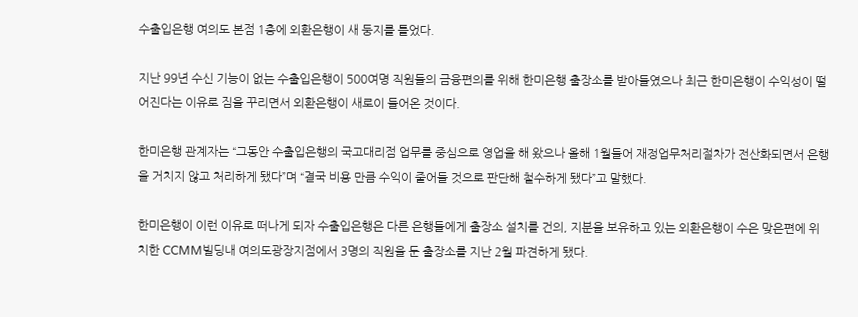수출입은행 여의도 본점 1층에 외환은행이 새 둥지를 틀었다.

지난 99년 수신 기능이 없는 수출입은행이 500여명 직원들의 금융편의를 위해 한미은행 출장소를 받아들였으나 최근 한미은행이 수익성이 떨어진다는 이유로 짐을 꾸리면서 외환은행이 새로이 들어온 것이다.

한미은행 관계자는 “그동안 수출입은행의 국고대리점 업무를 중심으로 영업을 해 왔으나 올해 1월들어 재정업무처리절차가 전산화되면서 은행을 거치지 않고 처리하게 됐다”며 “결국 비용 만큼 수익이 줄어들 것으로 판단해 철수하게 됐다”고 말했다.

한미은행이 이런 이유로 떠나게 되자 수출입은행은 다른 은행들에게 출장소 설치를 건의, 지분을 보유하고 있는 외환은행이 수은 맞은편에 위치한 CCMM빌딩내 여의도광장지점에서 3명의 직원을 둔 출장소를 지난 2월 파견하게 됐다.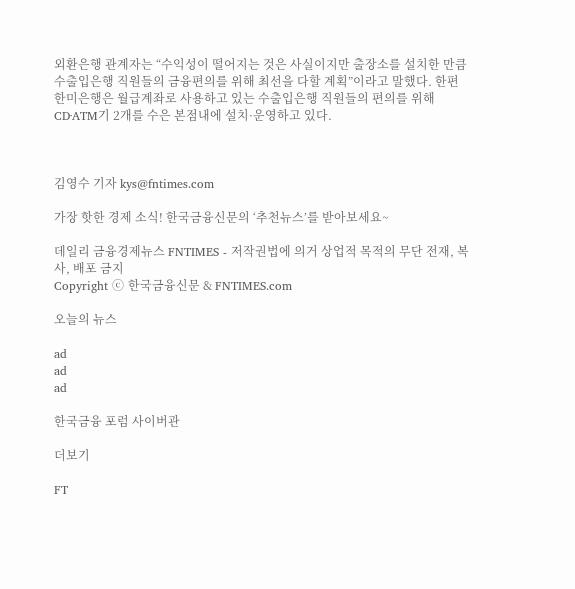외환은행 관계자는 “수익성이 떨어지는 것은 사실이지만 출장소를 설치한 만큼 수출입은행 직원들의 금융편의를 위해 최선을 다할 계획”이라고 말했다. 한편 한미은행은 월급계좌로 사용하고 있는 수출입은행 직원들의 편의를 위해 CD·ATM기 2개를 수은 본점내에 설치·운영하고 있다.



김영수 기자 kys@fntimes.com

가장 핫한 경제 소식! 한국금융신문의 ‘추천뉴스’를 받아보세요~

데일리 금융경제뉴스 FNTIMES - 저작권법에 의거 상업적 목적의 무단 전재, 복사, 배포 금지
Copyright ⓒ 한국금융신문 & FNTIMES.com

오늘의 뉴스

ad
ad
ad

한국금융 포럼 사이버관

더보기

FT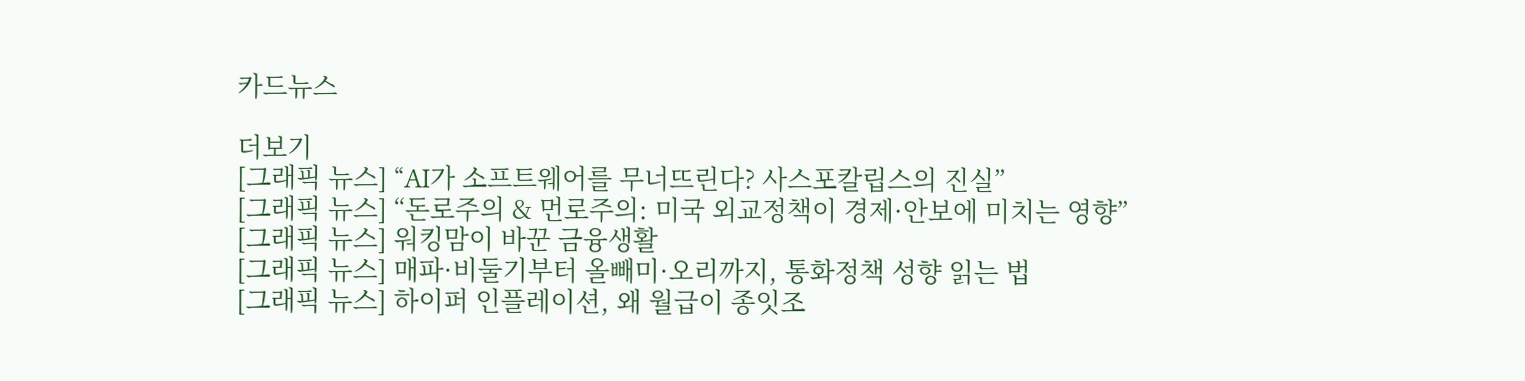카드뉴스

더보기
[그래픽 뉴스] “AI가 소프트웨어를 무너뜨린다? 사스포칼립스의 진실”
[그래픽 뉴스] “돈로주의 & 먼로주의: 미국 외교정책이 경제·안보에 미치는 영향”
[그래픽 뉴스] 워킹맘이 바꾼 금융생활
[그래픽 뉴스] 매파·비둘기부터 올빼미·오리까지, 통화정책 성향 읽는 법
[그래픽 뉴스] 하이퍼 인플레이션, 왜 월급이 종잇조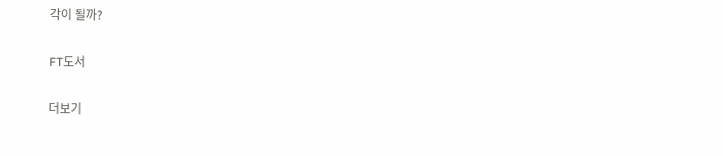각이 될까?

FT도서

더보기